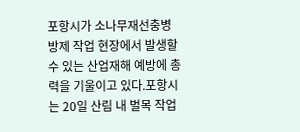포항시가 소나무재선충병 방제 작업 현장에서 발생할 수 있는 산업재해 예방에 총력을 기울이고 있다.포항시는 20일 산림 내 벌목 작업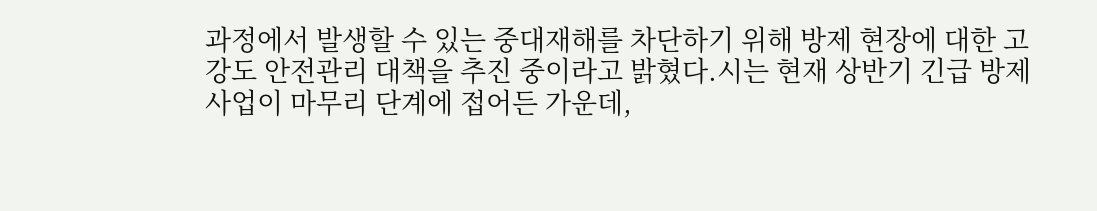과정에서 발생할 수 있는 중대재해를 차단하기 위해 방제 현장에 대한 고강도 안전관리 대책을 추진 중이라고 밝혔다.시는 현재 상반기 긴급 방제사업이 마무리 단계에 접어든 가운데,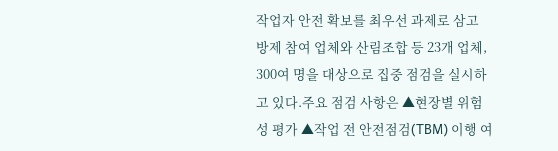작업자 안전 확보를 최우선 과제로 삼고 방제 참여 업체와 산림조합 등 23개 업체, 300여 명을 대상으로 집중 점검을 실시하고 있다.주요 점검 사항은 ▲현장별 위험성 평가 ▲작업 전 안전점검(TBM) 이행 여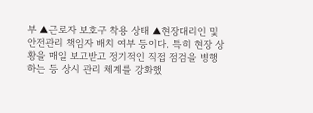부 ▲근로자 보호구 착용 상태 ▲현장대리인 및 안전관리 책임자 배치 여부 등이다. 특히 현장 상황을 매일 보고받고 정기적인 직접 점검을 병행하는 등 상시 관리 체계를 강화했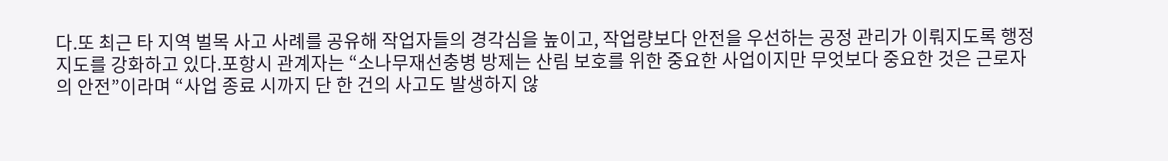다.또 최근 타 지역 벌목 사고 사례를 공유해 작업자들의 경각심을 높이고, 작업량보다 안전을 우선하는 공정 관리가 이뤄지도록 행정 지도를 강화하고 있다.포항시 관계자는 “소나무재선충병 방제는 산림 보호를 위한 중요한 사업이지만 무엇보다 중요한 것은 근로자의 안전”이라며 “사업 종료 시까지 단 한 건의 사고도 발생하지 않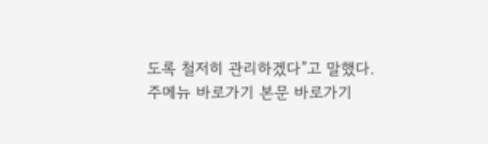도록 철저히 관리하겠다”고 말했다.
주메뉴 바로가기 본문 바로가기